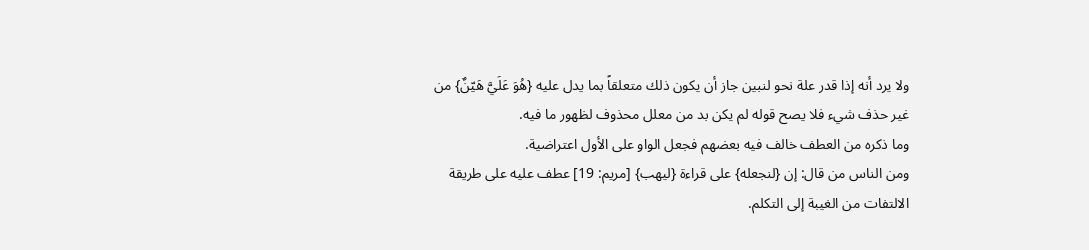ولا يرد أنه إذا قدر علة نحو لنبين جاز أن يكون ذلك متعلقاً بما يدل عليه {هُوَ عَلَيَّ هَيّنٌ} من غير حذف شيء فلا يصح قوله لم يكن بد من معلل محذوف لظهور ما فيه.
وما ذكره من العطف خالف فيه بعضهم فجعل الواو على الأول اعتراضية.
ومن الناس من قال: إن {لنجعله} على قراءة {ليهب} [مريم: 19] عطف عليه على طريقة الالتفات من الغيبة إلى التكلم.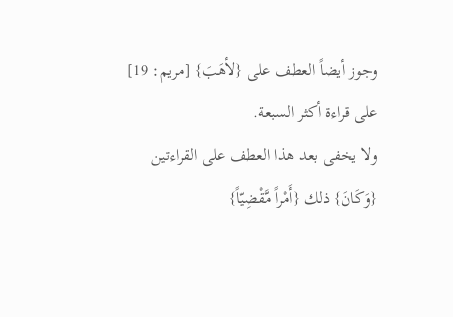وجوز أيضاً العطف على {لأهَبَ} [مريم: 19] على قراءة أكثر السبعة.
ولا يخفى بعد هذا العطف على القراءتين {وَكَانَ} ذلك {أَمْراً مَّقْضِيّاً}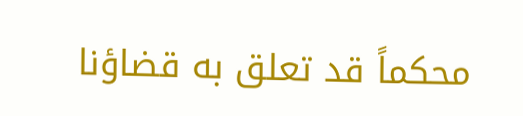محكماً قد تعلق به قضاؤنا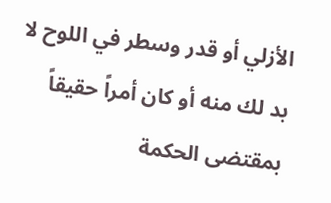الأزلي أو قدر وسطر في اللوح لا بد لك منه أو كان أمراً حقيقاً بمقتضى الحكمة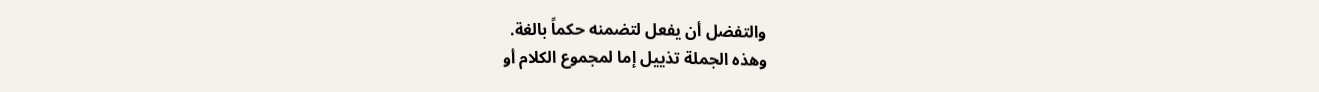والتفضل أن يفعل لتضمنه حكماً بالغة.
وهذه الجملة تذييل إما لمجموع الكلام أو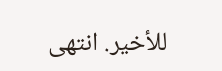للأخير. انتهى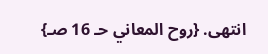انتهى. {روح المعاني حـ 16 صـ}